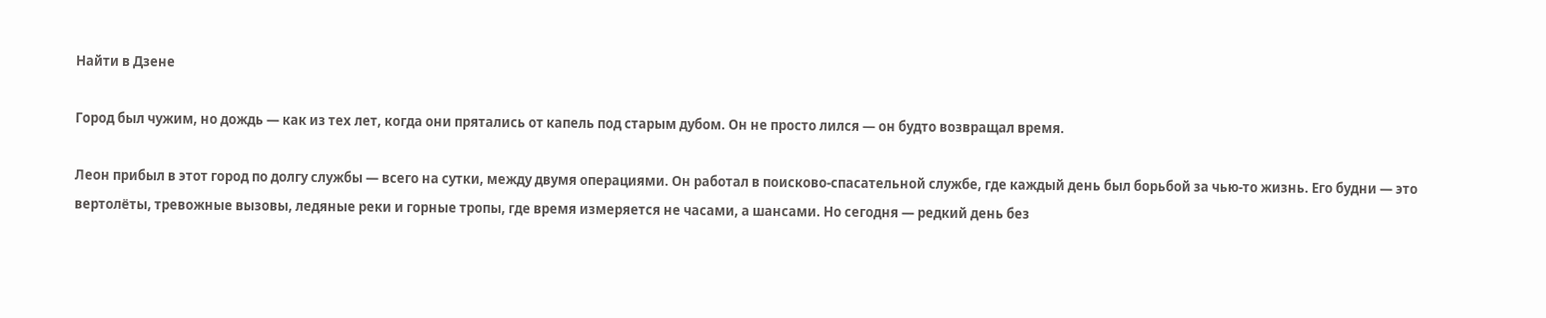Найти в Дзене

Город был чужим, но дождь — как из тех лет, когда они прятались от капель под старым дубом. Он не просто лился — он будто возвращал время.

Леон прибыл в этот город по долгу службы — всего на сутки, между двумя операциями. Он работал в поисково-спасательной службе, где каждый день был борьбой за чью-то жизнь. Его будни — это вертолёты, тревожные вызовы, ледяные реки и горные тропы, где время измеряется не часами, а шансами. Но сегодня — редкий день без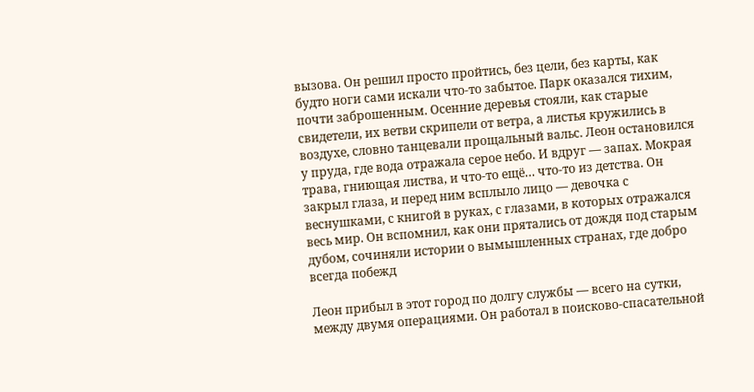вызова. Он решил просто пройтись, без цели, без карты, как будто ноги сами искали что-то забытое. Парк оказался тихим, почти заброшенным. Осенние деревья стояли, как старые свидетели, их ветви скрипели от ветра, а листья кружились в воздухе, словно танцевали прощальный вальс. Леон остановился у пруда, где вода отражала серое небо. И вдруг — запах. Мокрая трава, гниющая листва, и что-то ещё… что-то из детства. Он закрыл глаза, и перед ним всплыло лицо — девочка с веснушками, с книгой в руках, с глазами, в которых отражался весь мир. Он вспомнил, как они прятались от дождя под старым дубом, сочиняли истории о вымышленных странах, где добро всегда побежд

Леон прибыл в этот город по долгу службы — всего на сутки, между двумя операциями. Он работал в поисково-спасательной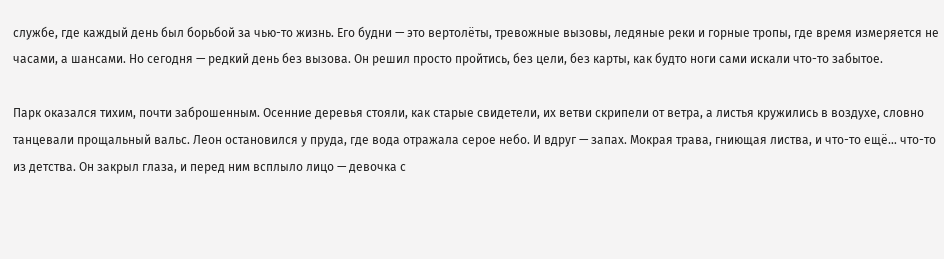службе, где каждый день был борьбой за чью-то жизнь. Его будни — это вертолёты, тревожные вызовы, ледяные реки и горные тропы, где время измеряется не часами, а шансами. Но сегодня — редкий день без вызова. Он решил просто пройтись, без цели, без карты, как будто ноги сами искали что-то забытое.

Парк оказался тихим, почти заброшенным. Осенние деревья стояли, как старые свидетели, их ветви скрипели от ветра, а листья кружились в воздухе, словно танцевали прощальный вальс. Леон остановился у пруда, где вода отражала серое небо. И вдруг — запах. Мокрая трава, гниющая листва, и что-то ещё… что-то из детства. Он закрыл глаза, и перед ним всплыло лицо — девочка с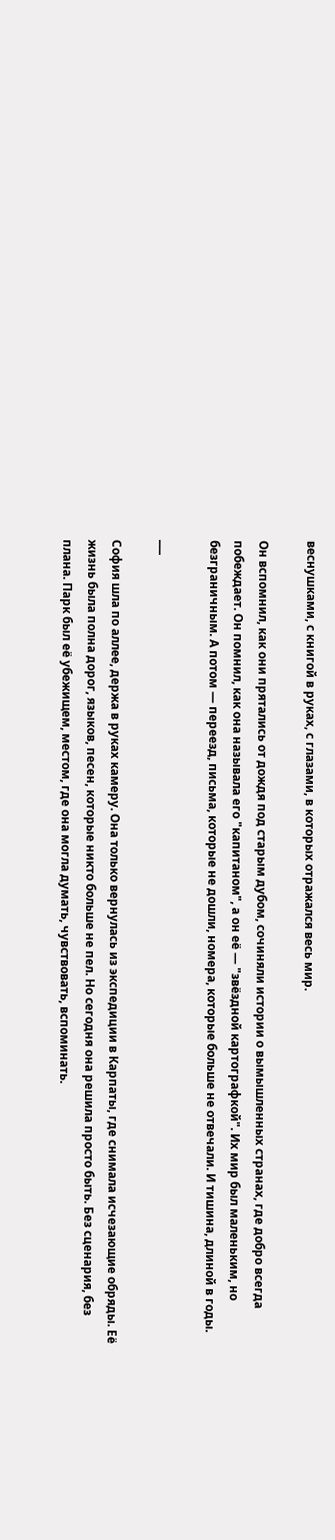веснушками, с книгой в руках, с глазами, в которых отражался весь мир.

Он вспомнил, как они прятались от дождя под старым дубом, сочиняли истории о вымышленных странах, где добро всегда побеждает. Он помнил, как она называла его "капитаном", а он её — "звёздной картографкой". Их мир был маленьким, но безграничным. А потом — переезд, письма, которые не дошли, номера, которые больше не отвечали. И тишина, длиной в годы.

___

София шла по аллее, держа в руках камеру. Она только вернулась из экспедиции в Карпаты, где снимала исчезающие обряды. Её жизнь была полна дорог, языков, песен, которые никто больше не пел. Но сегодня она решила просто быть. Без сценария, без плана. Парк был её убежищем, местом, где она могла думать, чувствовать, вспоминать.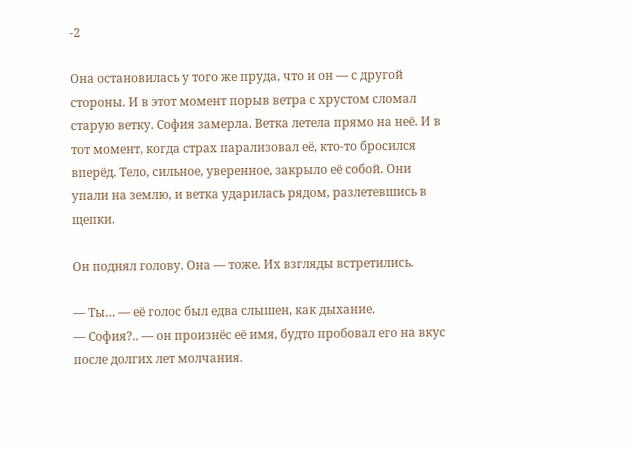-2

Она остановилась у того же пруда, что и он — с другой стороны. И в этот момент порыв ветра с хрустом сломал старую ветку. София замерла. Ветка летела прямо на неё. И в тот момент, когда страх парализовал её, кто-то бросился вперёд. Тело, сильное, уверенное, закрыло её собой. Они упали на землю, и ветка ударилась рядом, разлетевшись в щепки.

Он поднял голову. Она — тоже. Их взгляды встретились.

— Ты… — её голос был едва слышен, как дыхание.
— София?.. — он произнёс её имя, будто пробовал его на вкус после долгих лет молчания.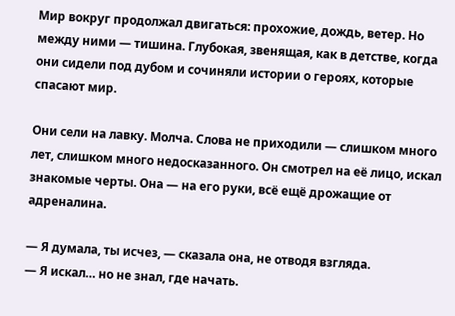Мир вокруг продолжал двигаться: прохожие, дождь, ветер. Но между ними — тишина. Глубокая, звенящая, как в детстве, когда они сидели под дубом и сочиняли истории о героях, которые спасают мир.

Они сели на лавку. Молча. Слова не приходили — слишком много лет, слишком много недосказанного. Он смотрел на её лицо, искал знакомые черты. Она — на его руки, всё ещё дрожащие от адреналина.

— Я думала, ты исчез, — сказала она, не отводя взгляда.
— Я искал… но не знал, где начать.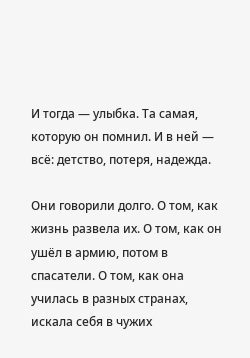И тогда — улыбка. Та самая, которую он помнил. И в ней — всё: детство, потеря, надежда.

Они говорили долго. О том, как жизнь развела их. О том, как он ушёл в армию, потом в спасатели. О том, как она училась в разных странах, искала себя в чужих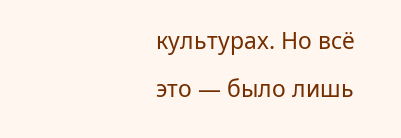культурах. Но всё это — было лишь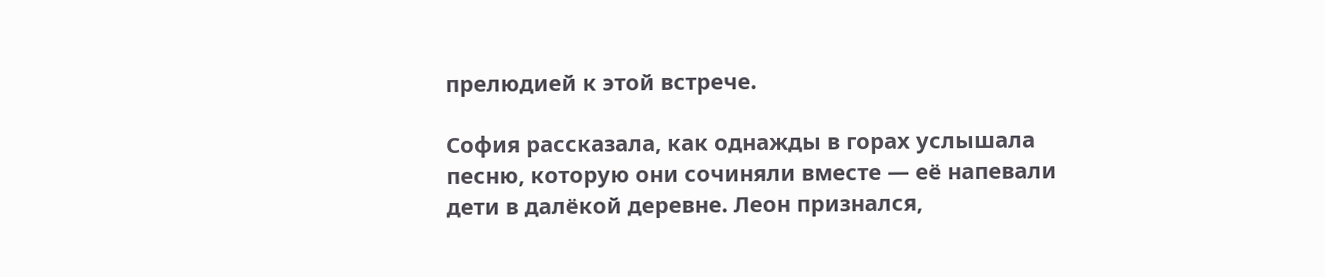прелюдией к этой встрече.

София рассказала, как однажды в горах услышала песню, которую они сочиняли вместе — её напевали дети в далёкой деревне. Леон признался,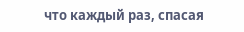что каждый раз, спасая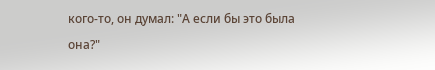кого-то, он думал: "А если бы это была она?"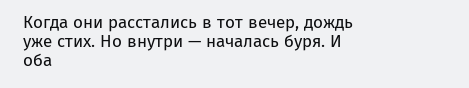Когда они расстались в тот вечер, дождь уже стих. Но внутри — началась буря. И оба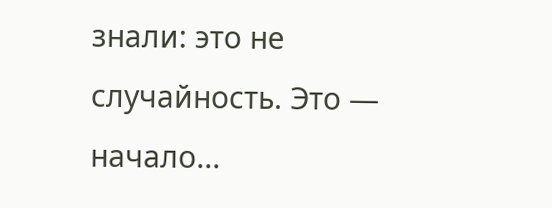знали: это не случайность. Это — начало...